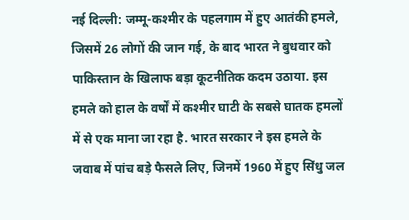नई दिल्ली: जम्मू-कश्मीर के पहलगाम में हुए आतंकी हमले, जिसमें 26 लोगों की जान गई, के बाद भारत ने बुधवार को पाकिस्तान के खिलाफ बड़ा कूटनीतिक कदम उठाया. इस हमले को हाल के वर्षों में कश्मीर घाटी के सबसे घातक हमलों में से एक माना जा रहा है. भारत सरकार ने इस हमले के जवाब में पांच बड़े फैसले लिए, जिनमें 1960 में हुए सिंधु जल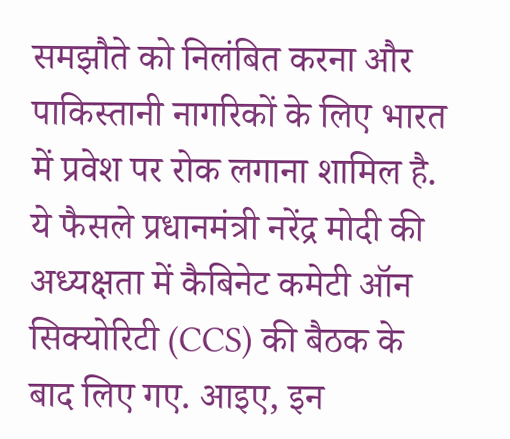समझौते को निलंबित करना और पाकिस्तानी नागरिकों के लिए भारत में प्रवेश पर रोक लगाना शामिल है. ये फैसले प्रधानमंत्री नरेंद्र मोदी की अध्यक्षता में कैबिनेट कमेटी ऑन सिक्योरिटी (CCS) की बैठक के बाद लिए गए. आइए, इन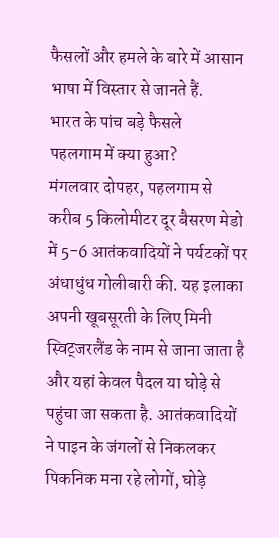फैसलों और हमले के बारे में आसान भाषा में विस्तार से जानते हैं.
भारत के पांच बड़े फैसले
पहलगाम में क्या हुआ?
मंगलवार दोपहर, पहलगाम से करीब 5 किलोमीटर दूर बैसरण मेडो में 5-6 आतंकवादियों ने पर्यटकों पर अंधाधुंध गोलीबारी की. यह इलाका अपनी खूबसूरती के लिए मिनी स्विट्जरलैंड के नाम से जाना जाता है और यहां केवल पैदल या घोड़े से पहुंचा जा सकता है. आतंकवादियों ने पाइन के जंगलों से निकलकर पिकनिक मना रहे लोगों, घोड़े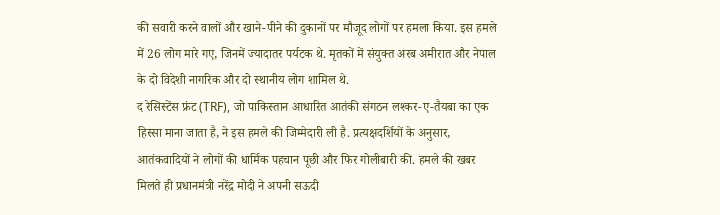की सवारी करने वालों और खाने-पीने की दुकानों पर मौजूद लोगों पर हमला किया. इस हमले में 26 लोग मारे गए, जिनमें ज्यादातर पर्यटक थे. मृतकों में संयुक्त अरब अमीरात और नेपाल के दो विदेशी नागरिक और दो स्थानीय लोग शामिल थे.
द रेसिस्टेंस फ्रंट (TRF), जो पाकिस्तान आधारित आतंकी संगठन लश्कर-ए-तैयबा का एक हिस्सा माना जाता है, ने इस हमले की जिम्मेदारी ली है. प्रत्यक्षदर्शियों के अनुसार, आतंकवादियों ने लोगों की धार्मिक पहचान पूछी और फिर गोलीबारी की. हमले की खबर मिलते ही प्रधानमंत्री नरेंद्र मोदी ने अपनी सऊदी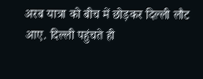अरब यात्रा को बीच में छोड़कर दिल्ली लौट आए. दिल्ली पहुंचते ही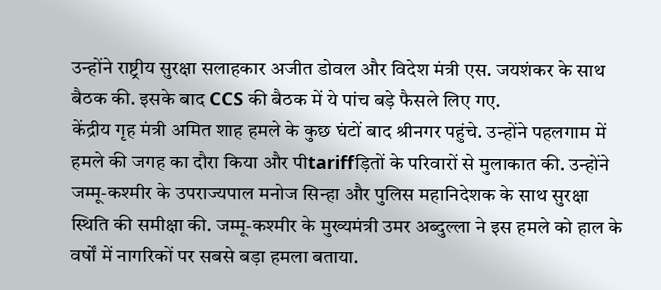उन्होंने राष्ट्रीय सुरक्षा सलाहकार अजीत डोवल और विदेश मंत्री एस. जयशंकर के साथ बैठक की. इसके बाद CCS की बैठक में ये पांच बड़े फैसले लिए गए.
केंद्रीय गृह मंत्री अमित शाह हमले के कुछ घंटों बाद श्रीनगर पहुंचे. उन्होंने पहलगाम में हमले की जगह का दौरा किया और पीtariffड़ितों के परिवारों से मुलाकात की. उन्होंने जम्मू-कश्मीर के उपराज्यपाल मनोज सिन्हा और पुलिस महानिदेशक के साथ सुरक्षा स्थिति की समीक्षा की. जम्मू-कश्मीर के मुख्यमंत्री उमर अब्दुल्ला ने इस हमले को हाल के वर्षों में नागरिकों पर सबसे बड़ा हमला बताया.